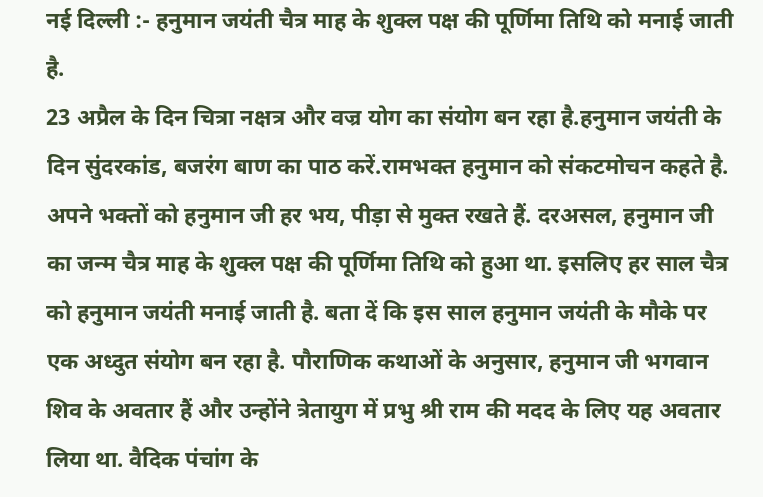नई दिल्ली :- हनुमान जयंती चैत्र माह के शुक्ल पक्ष की पूर्णिमा तिथि को मनाई जाती है.
23 अप्रैल के दिन चित्रा नक्षत्र और वज्र योग का संयोग बन रहा है.हनुमान जयंती के दिन सुंदरकांड, बजरंग बाण का पाठ करें.रामभक्त हनुमान को संकटमोचन कहते है. अपने भक्तों को हनुमान जी हर भय, पीड़ा से मुक्त रखते हैं. दरअसल, हनुमान जी का जन्म चैत्र माह के शुक्ल पक्ष की पूर्णिमा तिथि को हुआ था. इसलिए हर साल चैत्र को हनुमान जयंती मनाई जाती है. बता दें कि इस साल हनुमान जयंती के मौके पर एक अध्दुत संयोग बन रहा है. पौराणिक कथाओं के अनुसार, हनुमान जी भगवान शिव के अवतार हैं और उन्होंने त्रेतायुग में प्रभु श्री राम की मदद के लिए यह अवतार लिया था. वैदिक पंचांग के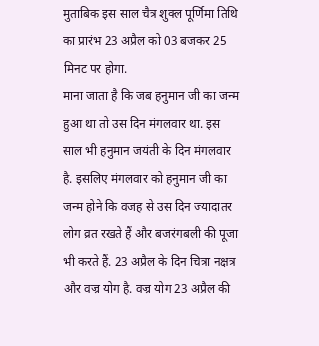मुताबिक इस साल चैत्र शुक्ल पूर्णिमा तिथि का प्रारंभ 23 अप्रैल को 03 बजकर 25 मिनट पर होगा.
माना जाता है कि जब हनुमान जी का जन्म हुआ था तो उस दिन मंगलवार था. इस साल भी हनुमान जयंती के दिन मंगलवार है. इसलिए मंगलवार को हनुमान जी का जन्म होने कि वजह से उस दिन ज्यादातर लोग व्रत रखते हैं और बजरंगबली की पूजा भी करते हैं. 23 अप्रैल के दिन चित्रा नक्षत्र और वज्र योग है. वज्र योग 23 अप्रैल की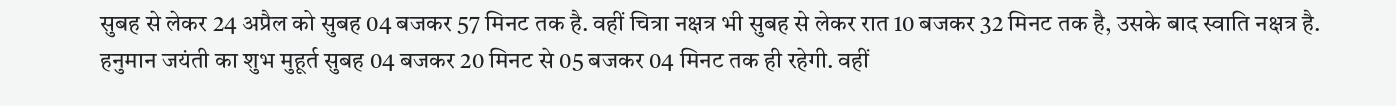सुबह से लेकर 24 अप्रैल को सुबह 04 बजकर 57 मिनट तक है. वहीं चित्रा नक्षत्र भी सुबह से लेकर रात 10 बजकर 32 मिनट तक है, उसके बाद स्वाति नक्षत्र है.
हनुमान जयंती का शुभ मुहूर्त सुबह 04 बजकर 20 मिनट से 05 बजकर 04 मिनट तक ही रहेगी. वहीं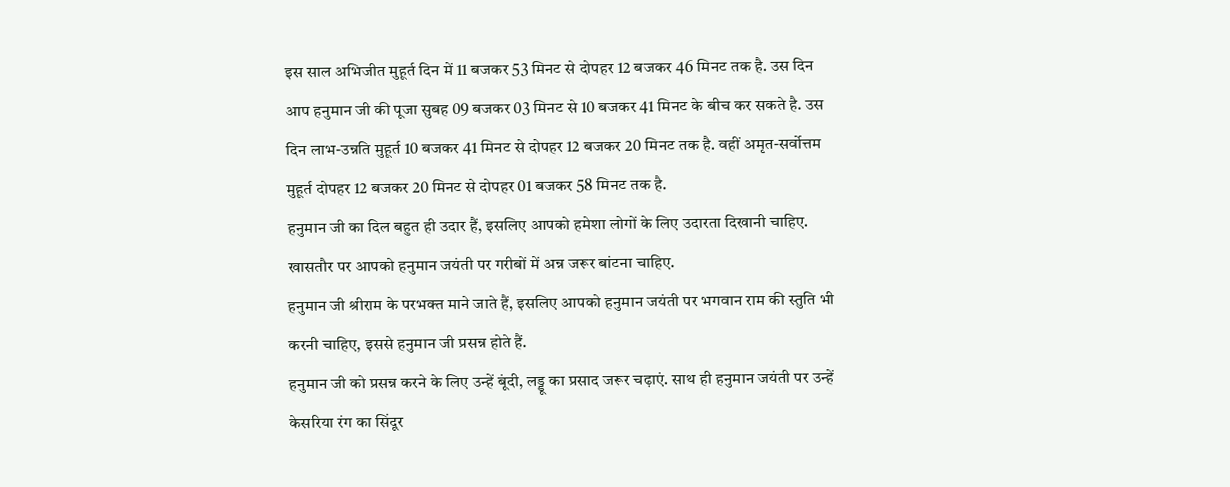इस साल अभिजीत मुहूर्त दिन में 11 बजकर 53 मिनट से दोपहर 12 बजकर 46 मिनट तक है. उस दिन आप हनुमान जी की पूजा सुबह 09 बजकर 03 मिनट से 10 बजकर 41 मिनट के बीच कर सकते है. उस दिन लाभ-उन्नति मुहूर्त 10 बजकर 41 मिनट से दोपहर 12 बजकर 20 मिनट तक है. वहीं अमृत-सर्वोत्तम मुहूर्त दोपहर 12 बजकर 20 मिनट से दोपहर 01 बजकर 58 मिनट तक है.
हनुमान जी का दिल बहुत ही उदार हैं, इसलिए आपको हमेशा लोगों के लिए उदारता दिखानी चाहिए. खासतौर पर आपको हनुमान जयंती पर गरीबों में अन्न जरूर बांटना चाहिए.
हनुमान जी श्रीराम के परभक्त माने जाते हैं, इसलिए आपको हनुमान जयंती पर भगवान राम की स्तुति भी करनी चाहिए, इससे हनुमान जी प्रसन्न होते हैं.
हनुमान जी को प्रसन्न करने के लिए उन्हें बूंदी, लड्डू का प्रसाद जरूर चढ़ाएं. साथ ही हनुमान जयंती पर उन्हें केसरिया रंग का सिंदूर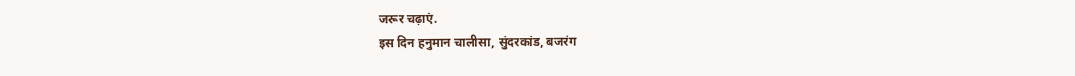जरूर चढ़ाएं.
इस दिन हनुमान चालीसा, सुंदरकांड, बजरंग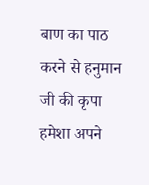बाण का पाठ करने से हनुमान जी की कृपा हमेशा अपने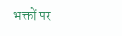भक्तों पर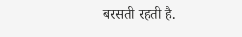बरसती रहती है.